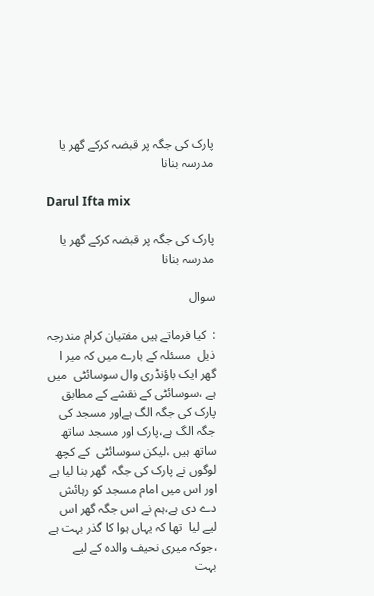پارک کی جگہ پر قبضہ کرکے گھر یا مدرسہ بنانا

Darul Ifta mix

پارک کی جگہ پر قبضہ کرکے گھر یا مدرسہ بنانا

سوال

:  کیا فرماتے ہیں مفتیان کرام مندرجہ ذیل  مسئلہ کے بارے میں کہ میر ا گھر ایک باؤنڈری وال سوسائٹی  میں ہے ،سوسائٹی کے نقشے کے مطابق پارک کی جگہ الگ ہےاور مسجد کی جگہ الگ ہے،پارک اور مسجد ساتھ ساتھ ہیں ،لیکن سوسائٹی  کے کچھ لوگوں نے پارک کی جگہ  گھر بنا لیا ہے اور اس میں امام مسجد کو رہائش دے دی ہے،ہم نے اس جگہ گھر اس لیے لیا  تھا کہ یہاں ہوا کا گذر بہت ہے ،جوکہ میری نحیف والدہ کے لیے بہت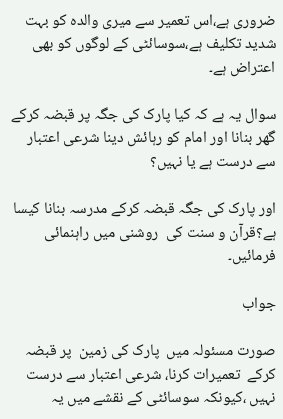ضروری ہے،اس تعمیر سے میری والدہ کو بہت شدید تکلیف ہے،سوسائٹی کے لوگوں کو بھی اعتراض ہے۔

سوال یہ ہے کہ کیا پارک کی جگہ پر قبضہ کرکے گھر بنانا اور امام کو رہائش دینا شرعی اعتبار سے درست ہے یا نہیں؟

اور پارک کی جگہ قبضہ کرکے مدرسہ بنانا کیسا ہے؟قرآن و سنت کی  روشنی میں راہنمائی فرمائیں۔

جواب

صورت مسئولہ میں  پارک کی زمین  پر قبضہ کرکے  تعمیرات کرنا، شرعی اعتبار سے درست نہیں ،کیونکہ سوسائٹی کے نقشے میں یہ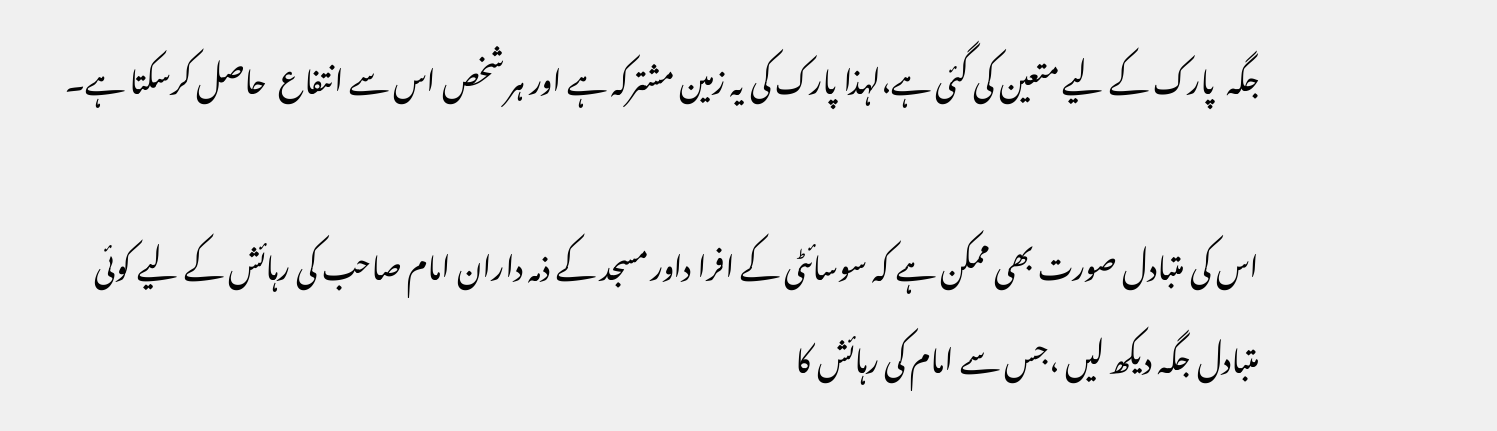جگہ  پارک کے لیے متعین کی گئی ہے،لہذا پارک کی یہ زمین مشترکہ ہے اور ہر شخص اس سے انتفاع  حاصل کرسکتا ہے۔

اس کی متبادل صورت بھی ممکن ہے کہ سوسائٹی کے افرا داور مسجد کے ذمہ داران امام صاحب کی رہائش کے لیے کوئی متبادل جگہ دیکھ لیں ،جس سے امام کی رہائش کا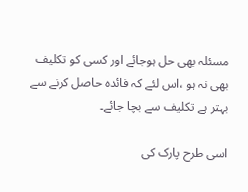مسئلہ بھی حل ہوجائے اور کسی کو تکلیف بھی نہ ہو ،اس لئے کہ فائدہ حاصل کرنے سے بہتر ہے تکلیف سے بچا جائے۔

اسی طرح پارک کی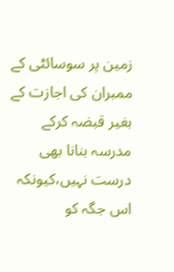زمین پر سوسائٹی کے ممبران کی اجازت کے بغیر قبضہ کرکے مدرسہ بنانا بھی درست نہیں،کیونکہ اس جگہ کو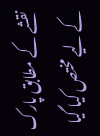نقشے کے مطابق پارک کے لیے مختص کیا گیا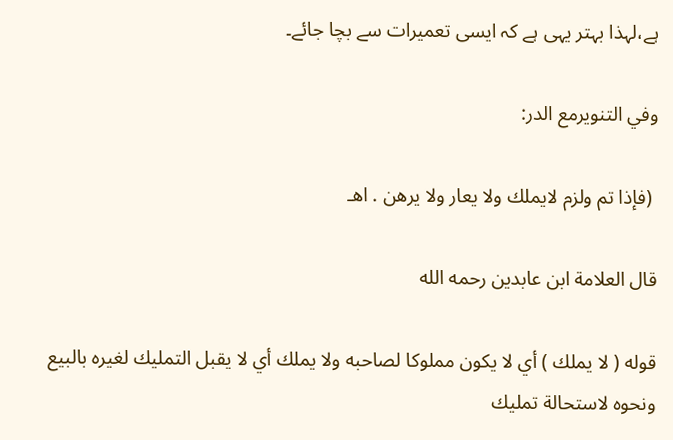ہے،لہذا بہتر یہی ہے کہ ایسی تعمیرات سے بچا جائے۔

وفي التنويرمع الدر:

 (فإذا تم ولزم لايملك ولا يعار ولا يرهن . اهـ

قال العلامة ابن عابدين رحمه الله

قوله ( لا يملك ) أي لا يكون مملوكا لصاحبه ولا يملك أي لا يقبل التمليك لغيره بالبيع ونحوه لاستحالة تمليك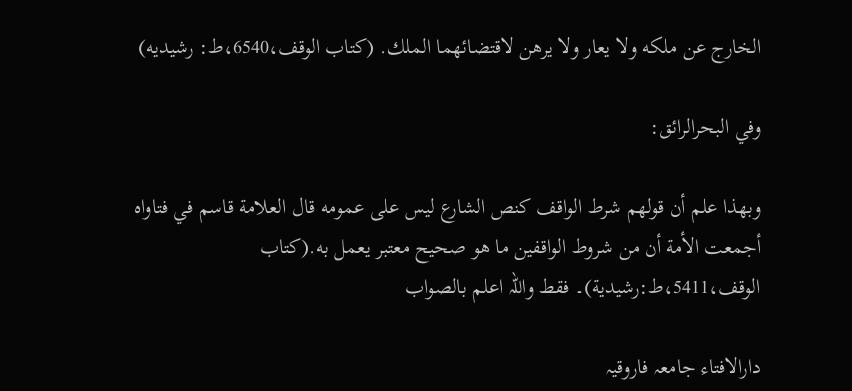الخارج عن ملكه ولا يعار ولا يرهن لاقتضائهما الملك. (كتاب الوقف،6540،ط: رشيديه)

وفي البحرالرائق:

وبهذا علم أن قولهم شرط الواقف كنص الشارع ليس على عمومه قال العلامة قاسم في فتاواه أجمعت الأمة أن من شروط الواقفين ما هو صحيح معتبر يعمل به.(كتاب الوقف،5411،ط:رشيدية)۔ فقط واللہ اعلم بالصواب

دارالافتاء جامعہ فاروقیہ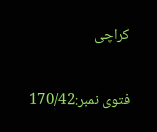کراچی

فتوی نمبر:170/42